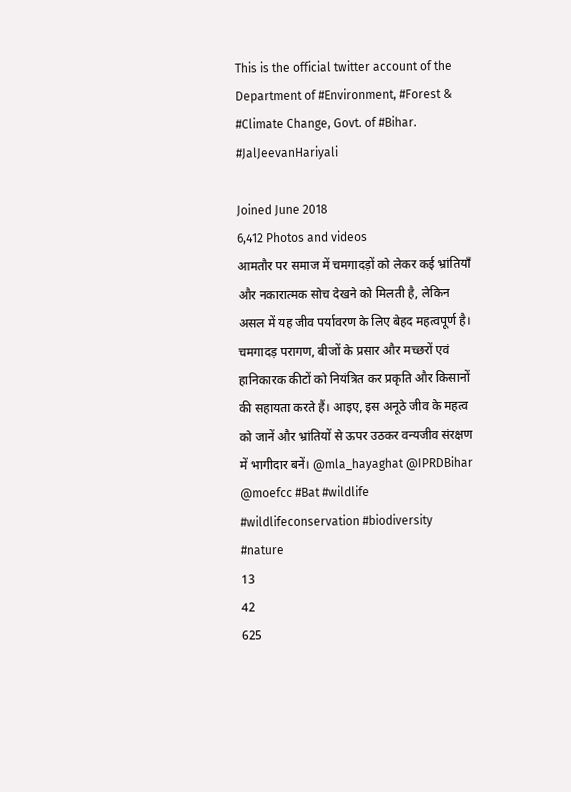This is the official twitter account of the Department of #Environment, #Forest & #Climate Change, Govt. of #Bihar. #JalJeevanHariyali

Joined June 2018
6,412 Photos and videos
आमतौर पर समाज में चमगादड़ों को लेकर कई भ्रांतियाँ और नकारात्मक सोच देखने को मिलती है, लेकिन असल में यह जीव पर्यावरण के लिए बेहद महत्वपूर्ण है। चमगादड़ परागण, बीजों के प्रसार और मच्छरों एवं हानिकारक कीटों को नियंत्रित कर प्रकृति और किसानों की सहायता करते हैं। आइए, इस अनूठे जीव के महत्व को जानें और भ्रांतियों से ऊपर उठकर वन्यजीव संरक्षण में भागीदार बनें। @mla_hayaghat @IPRDBihar @moefcc #Bat #wildlife #wildlifeconservation #biodiversity #nature
13
42
625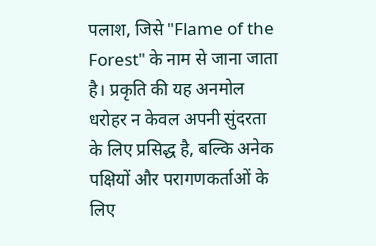पलाश, जिसे "Flame of the Forest" के नाम से जाना जाता है। प्रकृति की यह अनमोल धरोहर न केवल अपनी सुंदरता के लिए प्रसिद्ध है, बल्कि अनेक पक्षियों और परागणकर्ताओं के लिए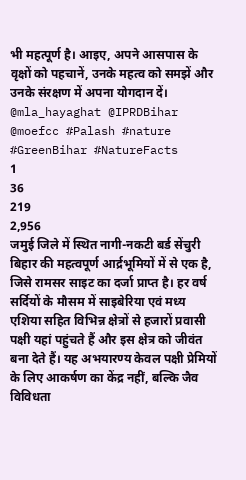भी महत्पूर्ण है। आइए, अपने आसपास के वृक्षों को पहचानें, उनके महत्व को समझें और उनके संरक्षण में अपना योगदान दें। @mla_hayaghat @IPRDBihar @moefcc #Palash #nature #GreenBihar #NatureFacts
1
36
219
2,956
जमुई जिले में स्थित नागी-नकटी बर्ड सेंचुरी बिहार की महत्वपूर्ण आर्द्रभूमियों में से एक है, जिसे रामसर साइट का दर्जा प्राप्त है। हर वर्ष सर्दियों के मौसम में साइबेरिया एवं मध्य एशिया सहित विभिन्न क्षेत्रों से हजारों प्रवासी पक्षी यहां पहुंचते हैं और इस क्षेत्र को जीवंत बना देते हैं। यह अभयारण्य केवल पक्षी प्रेमियों के लिए आकर्षण का केंद्र नहीं, बल्कि जैव विविधता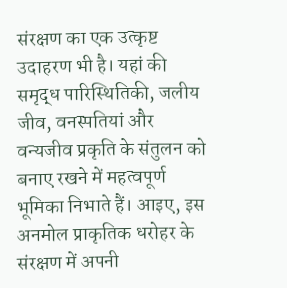संरक्षण का एक उत्कृष्ट उदाहरण भी है। यहां की समृद्ध पारिस्थितिकी, जलीय जीव, वनस्पतियां और वन्यजीव प्रकृति के संतुलन को बनाए रखने में महत्वपूर्ण भूमिका निभाते हैं। आइए, इस अनमोल प्राकृतिक धरोहर के संरक्षण में अपनी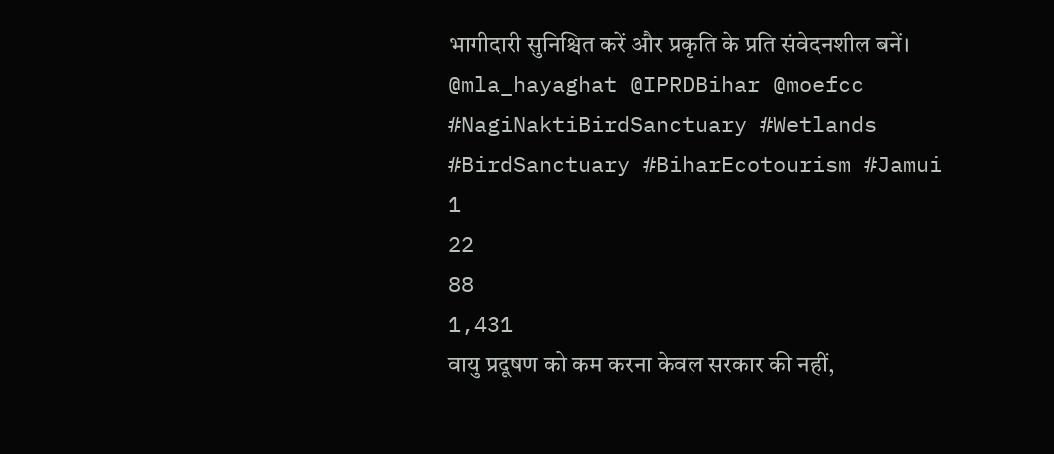भागीदारी सुनिश्चित करें और प्रकृति के प्रति संवेदनशील बनें। @mla_hayaghat @IPRDBihar @moefcc #NagiNaktiBirdSanctuary #Wetlands #BirdSanctuary #BiharEcotourism #Jamui
1
22
88
1,431
वायु प्रदूषण को कम करना केवल सरकार की नहीं,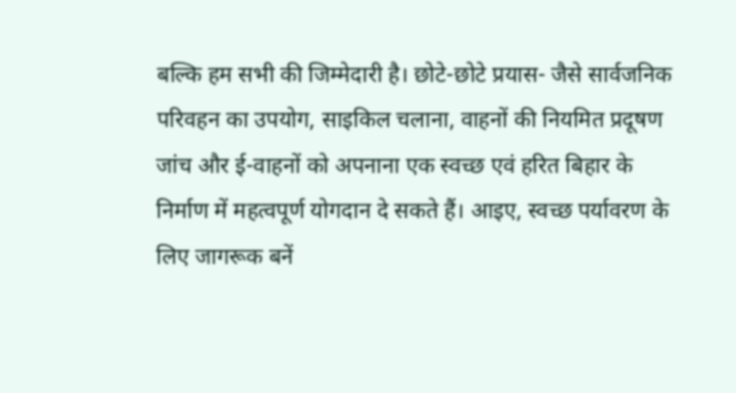बल्कि हम सभी की जिम्मेदारी है। छोटे-छोटे प्रयास- जैसे सार्वजनिक परिवहन का उपयोग, साइकिल चलाना, वाहनों की नियमित प्रदूषण जांच और ई-वाहनों को अपनाना एक स्वच्छ एवं हरित बिहार के निर्माण में महत्वपूर्ण योगदान दे सकते हैं। आइए, स्वच्छ पर्यावरण के लिए जागरूक बनें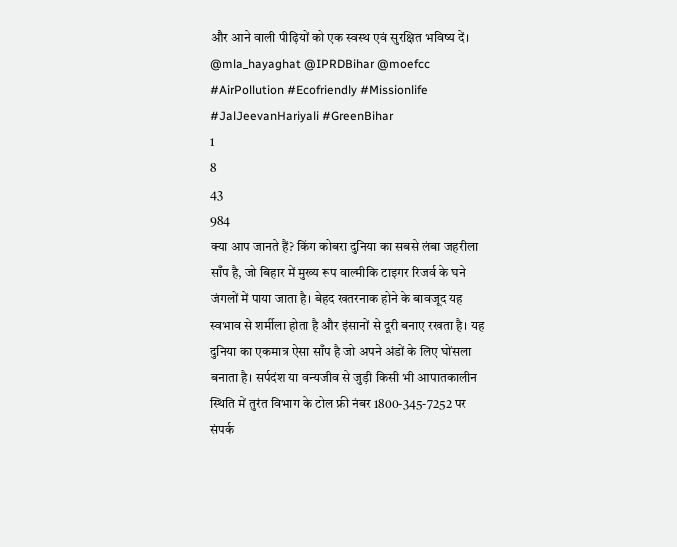और आने वाली पीढ़ियों को एक स्वस्थ एवं सुरक्षित भविष्य दें। @mla_hayaghat @IPRDBihar @moefcc #AirPollution #Ecofriendly #Missionlife #JalJeevanHariyali #GreenBihar
1
8
43
984
क्या आप जानते हैं? किंग कोबरा दुनिया का सबसे लंबा जहरीला साँप है, जो बिहार में मुख्य रूप वाल्मीकि टाइगर रिजर्व के घने जंगलों में पाया जाता है। बेहद खतरनाक होने के बावजूद यह स्वभाव से शर्मीला होता है और इंसानों से दूरी बनाए रखता है। यह दुनिया का एकमात्र ऐसा साँप है जो अपने अंडों के लिए घोंसला बनाता है। सर्पदंश या वन्यजीव से जुड़ी किसी भी आपातकालीन स्थिति में तुरंत विभाग के टोल फ्री नंबर 1800-345-7252 पर संपर्क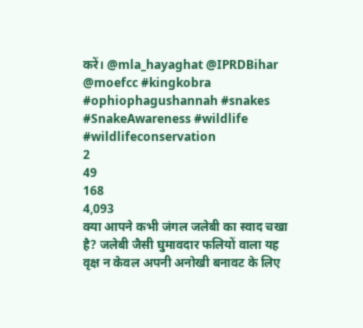करें। @mla_hayaghat @IPRDBihar @moefcc #kingkobra #ophiophagushannah #snakes #SnakeAwareness #wildlife #wildlifeconservation
2
49
168
4,093
क्या आपने कभी जंगल जलेबी का स्वाद चखा है? जलेबी जैसी घुमावदार फलियों वाला यह वृक्ष न केवल अपनी अनोखी बनावट के लिए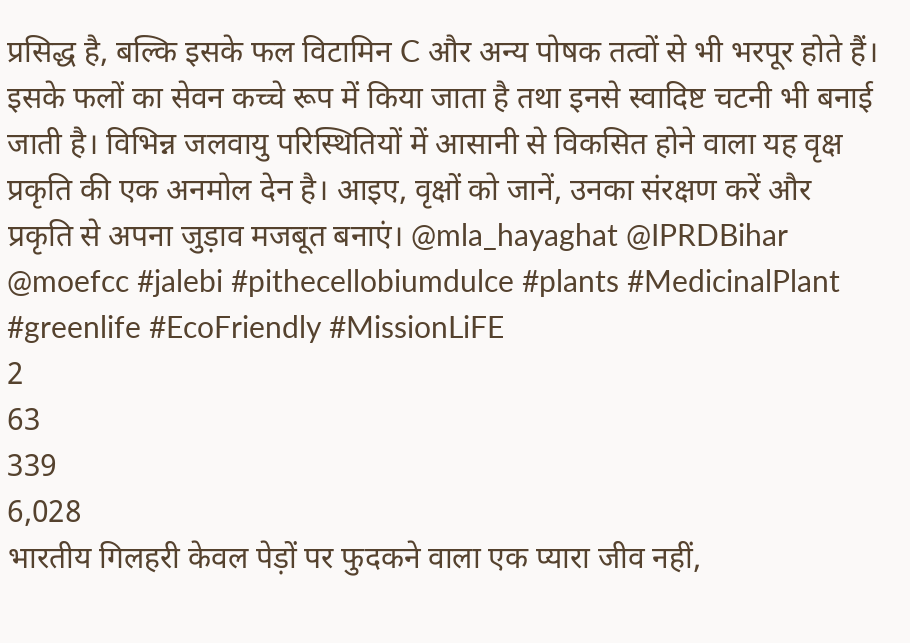प्रसिद्ध है, बल्कि इसके फल विटामिन C और अन्य पोषक तत्वों से भी भरपूर होते हैं। इसके फलों का सेवन कच्चे रूप में किया जाता है तथा इनसे स्वादिष्ट चटनी भी बनाई जाती है। विभिन्न जलवायु परिस्थितियों में आसानी से विकसित होने वाला यह वृक्ष प्रकृति की एक अनमोल देन है। आइए, वृक्षों को जानें, उनका संरक्षण करें और प्रकृति से अपना जुड़ाव मजबूत बनाएं। @mla_hayaghat @IPRDBihar @moefcc #jalebi #pithecellobiumdulce #plants #MedicinalPlant #greenlife #EcoFriendly #MissionLiFE
2
63
339
6,028
भारतीय गिलहरी केवल पेड़ों पर फुदकने वाला एक प्यारा जीव नहीं,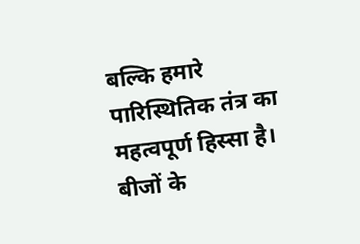बल्कि हमारे पारिस्थितिक तंत्र का महत्वपूर्ण हिस्सा है। बीजों के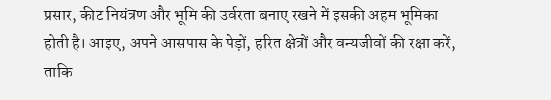प्रसार, कीट नियंत्रण और भूमि की उर्वरता बनाए रखने में इसकी अहम भूमिका होती है। आइए, अपने आसपास के पेड़ों, हरित क्षेत्रों और वन्यजीवों की रक्षा करें, ताकि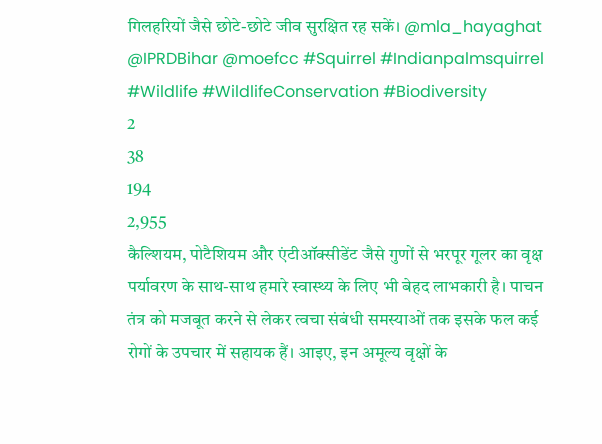गिलहरियों जैसे छोटे-छोटे जीव सुरक्षित रह सकें। @mla_hayaghat @IPRDBihar @moefcc #Squirrel #Indianpalmsquirrel #Wildlife #WildlifeConservation #Biodiversity
2
38
194
2,955
कैल्शियम, पोटैशियम और एंटीऑक्सीडेंट जैसे गुणों से भरपूर गूलर का वृक्ष पर्यावरण के साथ-साथ हमारे स्वास्थ्य के लिए भी बेहद लाभकारी है। पाचन तंत्र को मजबूत करने से लेकर त्वचा संबंधी समस्याओं तक इसके फल कई रोगों के उपचार में सहायक हैं। आइए, इन अमूल्य वृक्षों के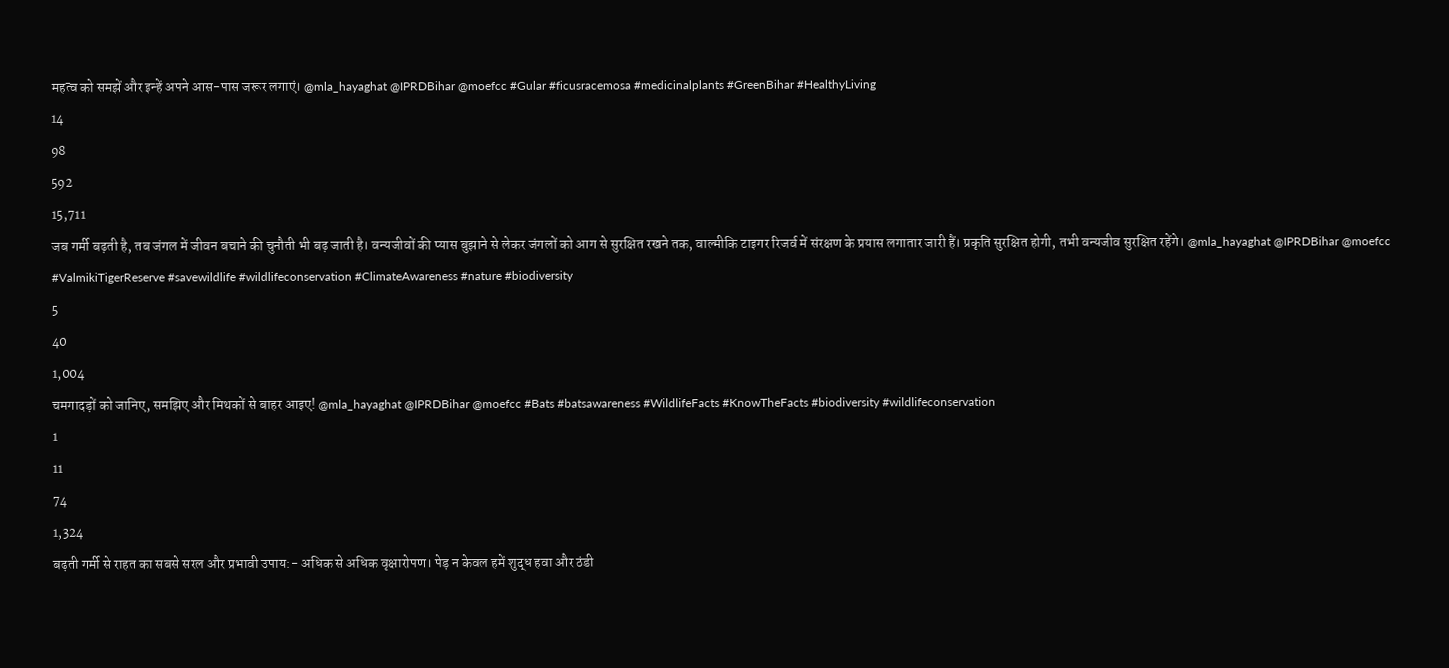महत्व को समझें और इन्हें अपने आस-पास जरूर लगाएं। @mla_hayaghat @IPRDBihar @moefcc #Gular #ficusracemosa #medicinalplants #GreenBihar #HealthyLiving
14
98
592
15,711
जब गर्मी बढ़ती है, तब जंगल में जीवन बचाने की चुनौती भी बढ़ जाती है। वन्यजीवों की प्यास बुझाने से लेकर जंगलों को आग से सुरक्षित रखने तक, वाल्मीकि टाइगर रिजर्व में संरक्षण के प्रयास लगातार जारी हैं। प्रकृति सुरक्षित होगी, तभी वन्यजीव सुरक्षित रहेंगे। @mla_hayaghat @IPRDBihar @moefcc #ValmikiTigerReserve #savewildlife #wildlifeconservation #ClimateAwareness #nature #biodiversity
5
40
1,004
चमगादड़ों को जानिए, समझिए और मिथकों से बाहर आइए! @mla_hayaghat @IPRDBihar @moefcc #Bats #batsawareness #WildlifeFacts #KnowTheFacts #biodiversity #wildlifeconservation
1
11
74
1,324
बढ़ती गर्मी से राहत का सबसे सरल और प्रभावी उपाय:- अधिक से अधिक वृक्षारोपण। पेड़ न केवल हमें शुद्ध हवा और ठंडी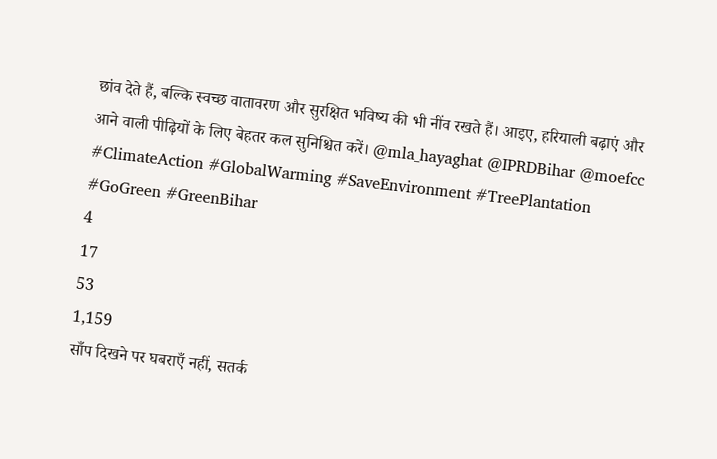छांव देते हैं, बल्कि स्वच्छ वातावरण और सुरक्षित भविष्य की भी नींव रखते हैं। आइए, हरियाली बढ़ाएं और आने वाली पीढ़ियों के लिए बेहतर कल सुनिश्चित करें। @mla_hayaghat @IPRDBihar @moefcc #ClimateAction #GlobalWarming #SaveEnvironment #TreePlantation #GoGreen #GreenBihar
4
17
53
1,159
साँप दिखने पर घबराएँ नहीं, सतर्क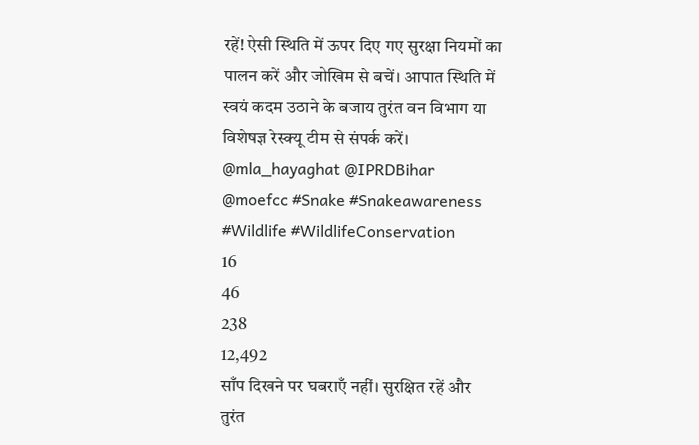रहें! ऐसी स्थिति में ऊपर दिए गए सुरक्षा नियमों का पालन करें और जोखिम से बचें। आपात स्थिति में स्वयं कदम उठाने के बजाय तुरंत वन विभाग या विशेषज्ञ रेस्क्यू टीम से संपर्क करें। @mla_hayaghat @IPRDBihar @moefcc #Snake #Snakeawareness #Wildlife #WildlifeConservation
16
46
238
12,492
साँप दिखने पर घबराएँ नहीं। सुरक्षित रहें और तुरंत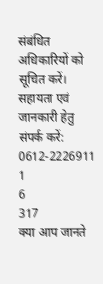संबंधित अधिकारियों को सूचित करें। सहायता एवं जानकारी हेतु संपर्क करें: 0612-2226911
1
6
317
क्या आप जानते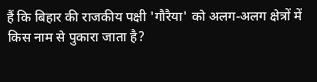हैं कि बिहार की राजकीय पक्षी 'गौरैया' को अलग-अलग क्षेत्रों में किस नाम से पुकारा जाता है?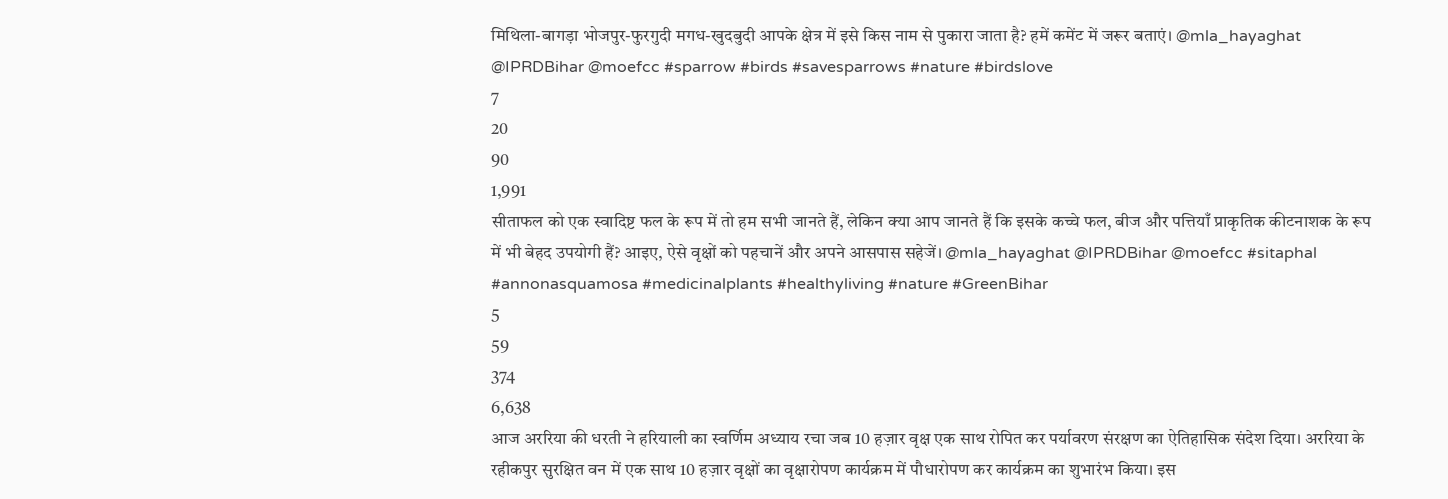मिथिला-बागड़ा भोजपुर-फुरगुदी मगध-खुदबुदी आपके क्षेत्र में इसे किस नाम से पुकारा जाता है? हमें कमेंट में जरूर बताएं। @mla_hayaghat @IPRDBihar @moefcc #sparrow #birds #savesparrows #nature #birdslove
7
20
90
1,991
सीताफल को एक स्वादिष्ट फल के रूप में तो हम सभी जानते हैं, लेकिन क्या आप जानते हैं कि इसके कच्चे फल, बीज और पत्तियाँ प्राकृतिक कीटनाशक के रूप में भी बेहद उपयोगी हैं? आइए, ऐसे वृक्षों को पहचानें और अपने आसपास सहेजें। @mla_hayaghat @IPRDBihar @moefcc #sitaphal #annonasquamosa #medicinalplants #healthyliving #nature #GreenBihar
5
59
374
6,638
आज अररिया की धरती ने हरियाली का स्वर्णिम अध्याय रचा जब 10 हज़ार वृक्ष एक साथ रोपित कर पर्यावरण संरक्षण का ऐतिहासिक संदेश दिया। अररिया के रहीकपुर सुरक्षित वन में एक साथ 10 हज़ार वृक्षों का वृक्षारोपण कार्यक्रम में पौधारोपण कर कार्यक्रम का शुभारंभ किया। इस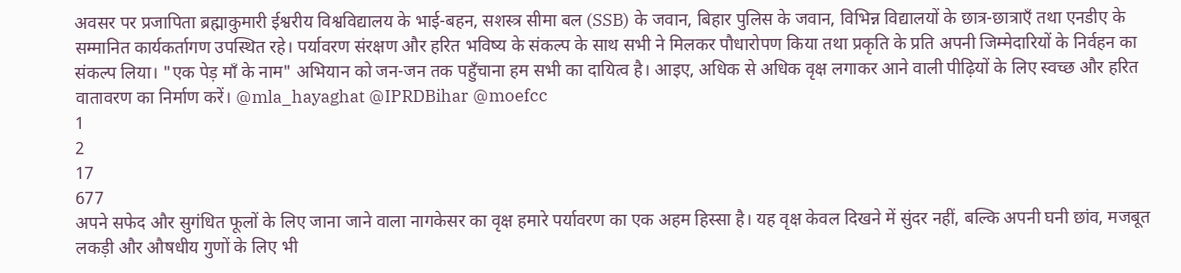अवसर पर प्रजापिता ब्रह्माकुमारी ईश्वरीय विश्वविद्यालय के भाई-बहन, सशस्त्र सीमा बल (SSB) के जवान, बिहार पुलिस के जवान, विभिन्न विद्यालयों के छात्र-छात्राएँ तथा एनडीए के सम्मानित कार्यकर्तागण उपस्थित रहे। पर्यावरण संरक्षण और हरित भविष्य के संकल्प के साथ सभी ने मिलकर पौधारोपण किया तथा प्रकृति के प्रति अपनी जिम्मेदारियों के निर्वहन का संकल्प लिया। "एक पेड़ माँ के नाम" अभियान को जन-जन तक पहुँचाना हम सभी का दायित्व है। आइए, अधिक से अधिक वृक्ष लगाकर आने वाली पीढ़ियों के लिए स्वच्छ और हरित वातावरण का निर्माण करें। @mla_hayaghat @IPRDBihar @moefcc
1
2
17
677
अपने सफेद और सुगंधित फूलों के लिए जाना जाने वाला नागकेसर का वृक्ष हमारे पर्यावरण का एक अहम हिस्सा है। यह वृक्ष केवल दिखने में सुंदर नहीं, बल्कि अपनी घनी छांव, मजबूत लकड़ी और औषधीय गुणों के लिए भी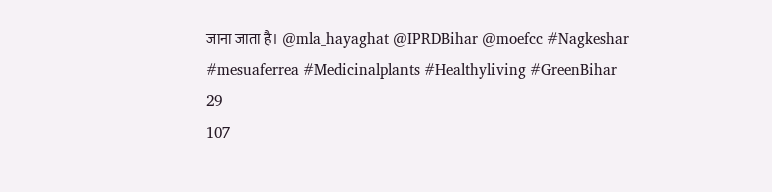जाना जाता है। @mla_hayaghat @IPRDBihar @moefcc #Nagkeshar #mesuaferrea #Medicinalplants #Healthyliving #GreenBihar
29
107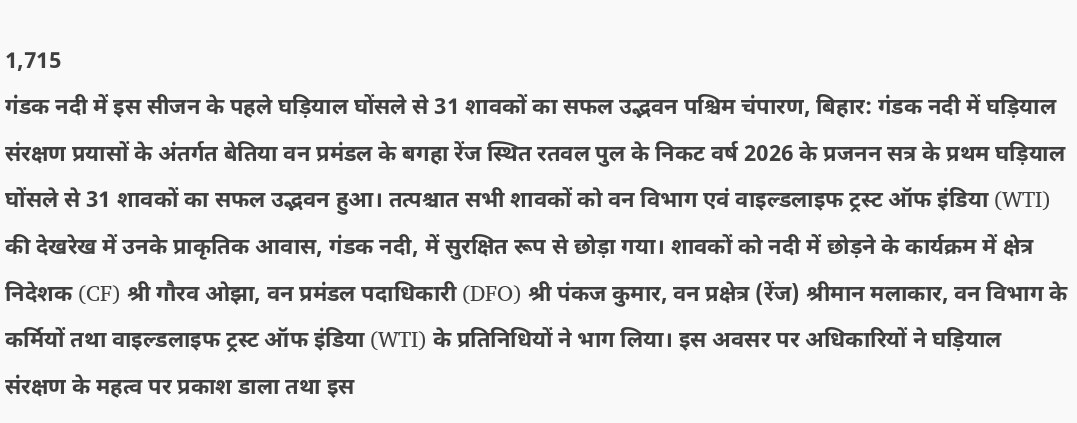1,715
गंडक नदी में इस सीजन के पहले घड़ियाल घोंसले से 31 शावकों का सफल उद्भवन पश्चिम चंपारण, बिहार: गंडक नदी में घड़ियाल संरक्षण प्रयासों के अंतर्गत बेतिया वन प्रमंडल के बगहा रेंज स्थित रतवल पुल के निकट वर्ष 2026 के प्रजनन सत्र के प्रथम घड़ियाल घोंसले से 31 शावकों का सफल उद्भवन हुआ। तत्पश्चात सभी शावकों को वन विभाग एवं वाइल्डलाइफ ट्रस्ट ऑफ इंडिया (WTI) की देखरेख में उनके प्राकृतिक आवास, गंडक नदी, में सुरक्षित रूप से छोड़ा गया। शावकों को नदी में छोड़ने के कार्यक्रम में क्षेत्र निदेशक (CF) श्री गौरव ओझा, वन प्रमंडल पदाधिकारी (DFO) श्री पंकज कुमार, वन प्रक्षेत्र (रेंज) श्रीमान मलाकार, वन विभाग के कर्मियों तथा वाइल्डलाइफ ट्रस्ट ऑफ इंडिया (WTI) के प्रतिनिधियों ने भाग लिया। इस अवसर पर अधिकारियों ने घड़ियाल संरक्षण के महत्व पर प्रकाश डाला तथा इस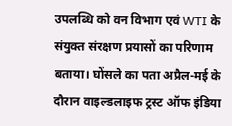उपलब्धि को वन विभाग एवं WTI के संयुक्त संरक्षण प्रयासों का परिणाम बताया। घोंसले का पता अप्रैल-मई के दौरान वाइल्डलाइफ ट्रस्ट ऑफ इंडिया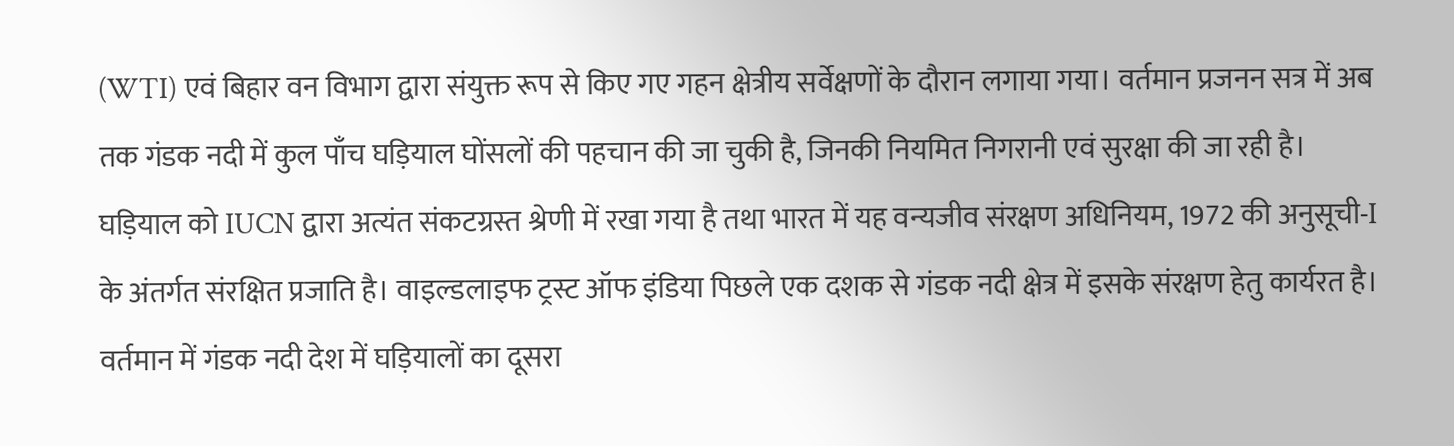(WTI) एवं बिहार वन विभाग द्वारा संयुक्त रूप से किए गए गहन क्षेत्रीय सर्वेक्षणों के दौरान लगाया गया। वर्तमान प्रजनन सत्र में अब तक गंडक नदी में कुल पाँच घड़ियाल घोंसलों की पहचान की जा चुकी है, जिनकी नियमित निगरानी एवं सुरक्षा की जा रही है। घड़ियाल को IUCN द्वारा अत्यंत संकटग्रस्त श्रेणी में रखा गया है तथा भारत में यह वन्यजीव संरक्षण अधिनियम, 1972 की अनुसूची-I के अंतर्गत संरक्षित प्रजाति है। वाइल्डलाइफ ट्रस्ट ऑफ इंडिया पिछले एक दशक से गंडक नदी क्षेत्र में इसके संरक्षण हेतु कार्यरत है। वर्तमान में गंडक नदी देश में घड़ियालों का दूसरा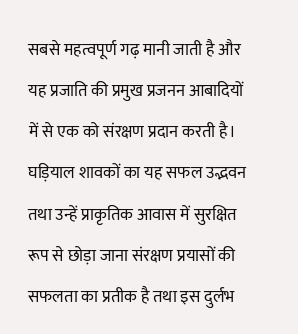सबसे महत्वपूर्ण गढ़ मानी जाती है और यह प्रजाति की प्रमुख प्रजनन आबादियों में से एक को संरक्षण प्रदान करती है। घड़ियाल शावकों का यह सफल उद्भवन तथा उन्हें प्राकृतिक आवास में सुरक्षित रूप से छोड़ा जाना संरक्षण प्रयासों की सफलता का प्रतीक है तथा इस दुर्लभ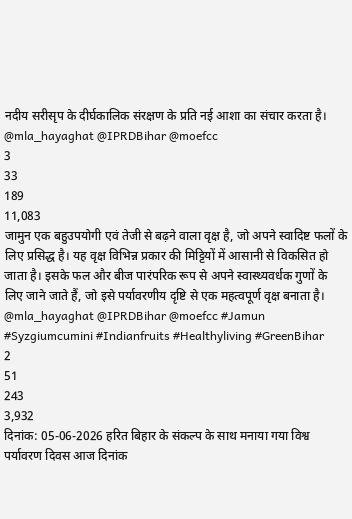नदीय सरीसृप के दीर्घकालिक संरक्षण के प्रति नई आशा का संचार करता है। @mla_hayaghat @IPRDBihar @moefcc
3
33
189
11,083
जामुन एक बहुउपयोगी एवं तेजी से बढ़ने वाला वृक्ष है, जो अपने स्वादिष्ट फलों के लिए प्रसिद्ध है। यह वृक्ष विभिन्न प्रकार की मिट्टियों में आसानी से विकसित हो जाता है। इसके फल और बीज पारंपरिक रूप से अपने स्वास्थ्यवर्धक गुणों के लिए जाने जाते हैं, जो इसे पर्यावरणीय दृष्टि से एक महत्वपूर्ण वृक्ष बनाता है। @mla_hayaghat @IPRDBihar @moefcc #Jamun #Syzgiumcumini #Indianfruits #Healthyliving #GreenBihar
2
51
243
3,932
दिनांक: 05-06-2026 हरित बिहार के संकल्प के साथ मनाया गया विश्व पर्यावरण दिवस आज दिनांक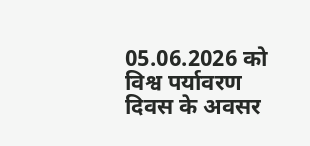05.06.2026 को विश्व पर्यावरण दिवस के अवसर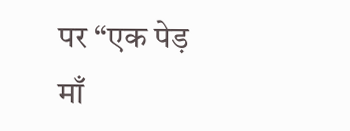पर “एक पेड़ माँ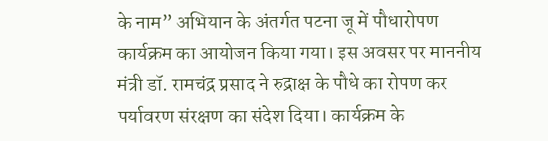के नाम” अभियान के अंतर्गत पटना जू में पौधारोपण कार्यक्रम का आयोजन किया गया। इस अवसर पर माननीय मंत्री डॉ. रामचंद्र प्रसाद ने रुद्राक्ष के पौधे का रोपण कर पर्यावरण संरक्षण का संदेश दिया। कार्यक्रम के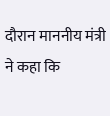दौरान माननीय मंत्री ने कहा कि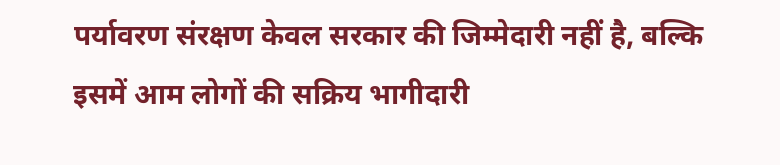पर्यावरण संरक्षण केवल सरकार की जिम्मेदारी नहीं है, बल्कि इसमें आम लोगों की सक्रिय भागीदारी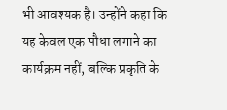भी आवश्यक है। उन्होंने कहा कि यह केवल एक पौधा लगाने का कार्यक्रम नहीं, बल्कि प्रकृति के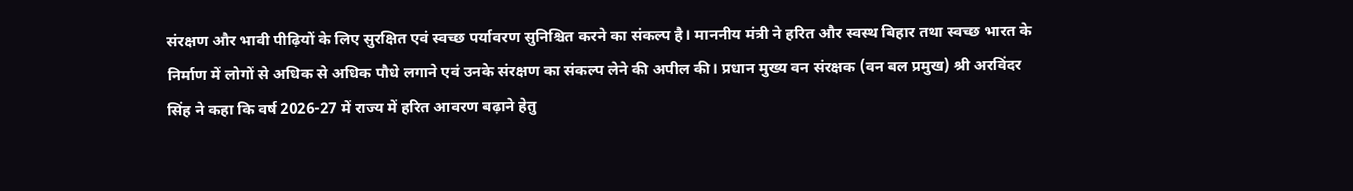संरक्षण और भावी पीढ़ियों के लिए सुरक्षित एवं स्वच्छ पर्यावरण सुनिश्चित करने का संकल्प है। माननीय मंत्री ने हरित और स्वस्थ बिहार तथा स्वच्छ भारत के निर्माण में लोगों से अधिक से अधिक पौधे लगाने एवं उनके संरक्षण का संकल्प लेने की अपील की। प्रधान मुख्य वन संरक्षक (वन बल प्रमुख) श्री अरविंदर सिंह ने कहा कि वर्ष 2026-27 में राज्य में हरित आवरण बढ़ाने हेतु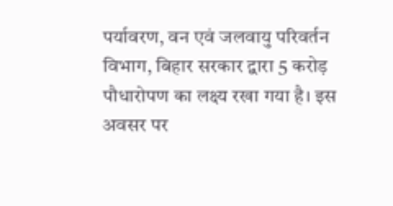पर्यावरण, वन एवं जलवायु परिवर्तन विभाग, बिहार सरकार द्वारा 5 करोड़ पौधारोपण का लक्ष्य रखा गया है। इस अवसर पर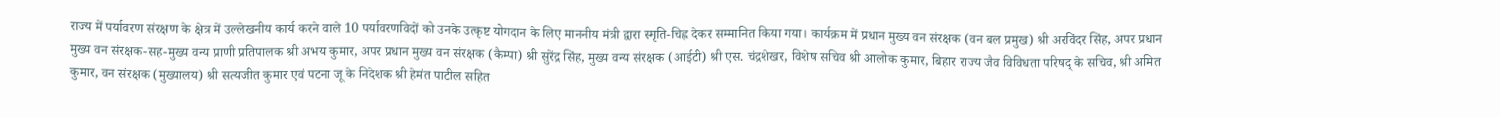राज्य में पर्यावरण संरक्षण के क्षेत्र में उल्लेखनीय कार्य करने वाले 10 पर्यावरणविदों को उनके उत्कृष्ट योगदान के लिए माननीय मंत्री द्वारा स्मृति-चिह्न देकर सम्मानित किया गया। कार्यक्रम में प्रधान मुख्य वन संरक्षक (वन बल प्रमुख) श्री अरविंदर सिंह, अपर प्रधान मुख्य वन संरक्षक-सह-मुख्य वन्य प्राणी प्रतिपालक श्री अभय कुमार, अपर प्रधान मुख्य वन संरक्षक (कैम्पा) श्री सुरेंद्र सिंह, मुख्य वन्य संरक्षक (आईटी) श्री एस. चंद्रशेखर, विशेष सचिव श्री आलोक कुमार, बिहार राज्य जैव विविधता परिषद् के सचिव, श्री अमित कुमार, वन संरक्षक (मुख्यालय) श्री सत्यजीत कुमार एवं पटना जू के निदेशक श्री हेमंत पाटील सहित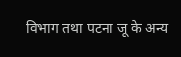विभाग तथा पटना जू के अन्य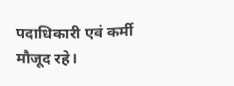पदाधिकारी एवं कर्मी मौजूद रहे।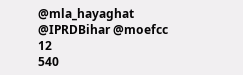@mla_hayaghat @IPRDBihar @moefcc
12
540